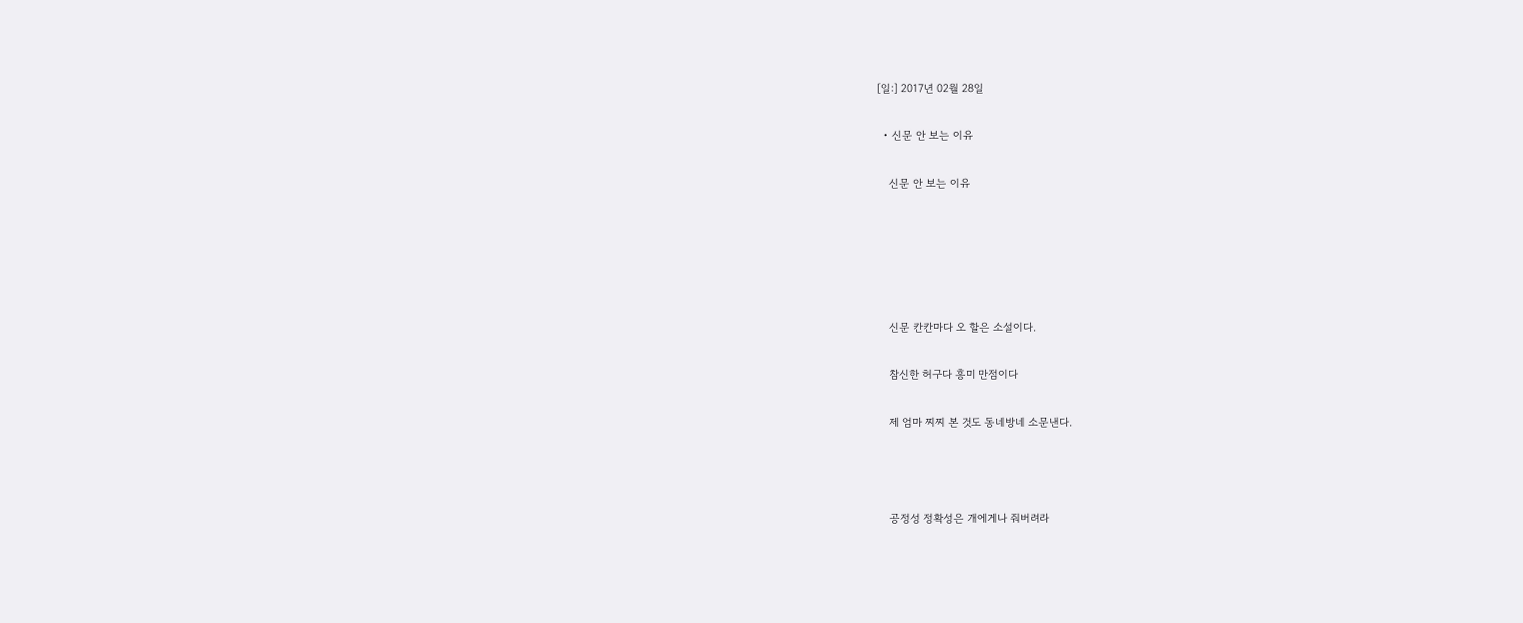[일:] 2017년 02월 28일

  • 신문 안 보는 이유

    신문 안 보는 이유





    신문 칸칸마다 오 할은 소설이다.

    참신한 허구다 흥미 만점이다

    제 엄마 찌찌 본 것도 동네방네 소문낸다.



    공정성 정확성은 개에게나 줘버려라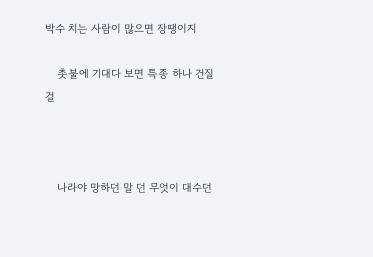박수 치는 사람이 많으면 장땡이지

    촛불에 기대다 보면 특종 하나 건질 걸



    나라야 망하던 말 던 무엇이 대수던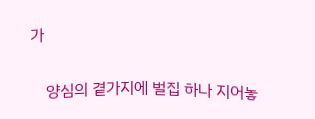가

    양심의 곁가지에 벌집 하나 지어놓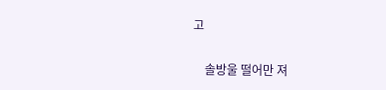고

    솔방울 떨어만 져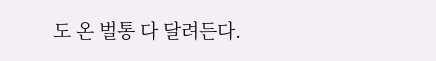도 온 벌통 다 달려든다.